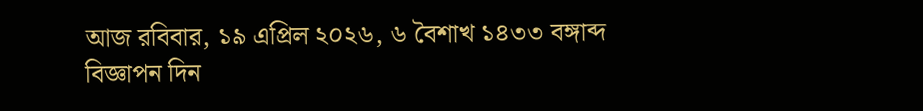আজ রবিবার, ১৯ এপ্রিল ২০২৬, ৬ বৈশাখ ১৪৩৩ বঙ্গাব্দ
বিজ্ঞাপন দিন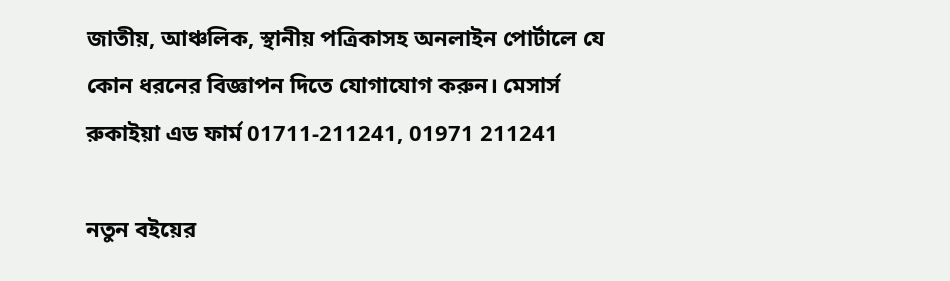জাতীয়, আঞ্চলিক, স্থানীয় পত্রিকাসহ অনলাইন পোর্টালে যে কোন ধরনের বিজ্ঞাপন দিতে যোগাযোগ করুন। মেসার্স রুকাইয়া এড ফার্ম 01711-211241, 01971 211241

নতুন বইয়ের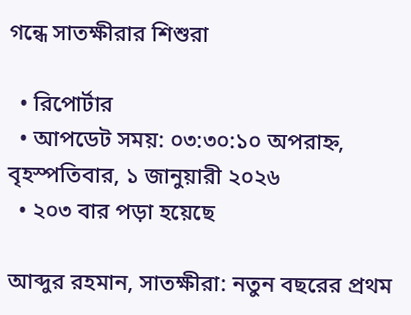গন্ধে সাতক্ষীরার শিশুরা

  • রিপোর্টার
  • আপডেট সময়: ০৩:৩০:১০ অপরাহ্ন, বৃহস্পতিবার, ১ জানুয়ারী ২০২৬
  • ২০৩ বার পড়া হয়েছে

আব্দুর রহমান, সাতক্ষীরা: নতুন বছরের প্রথম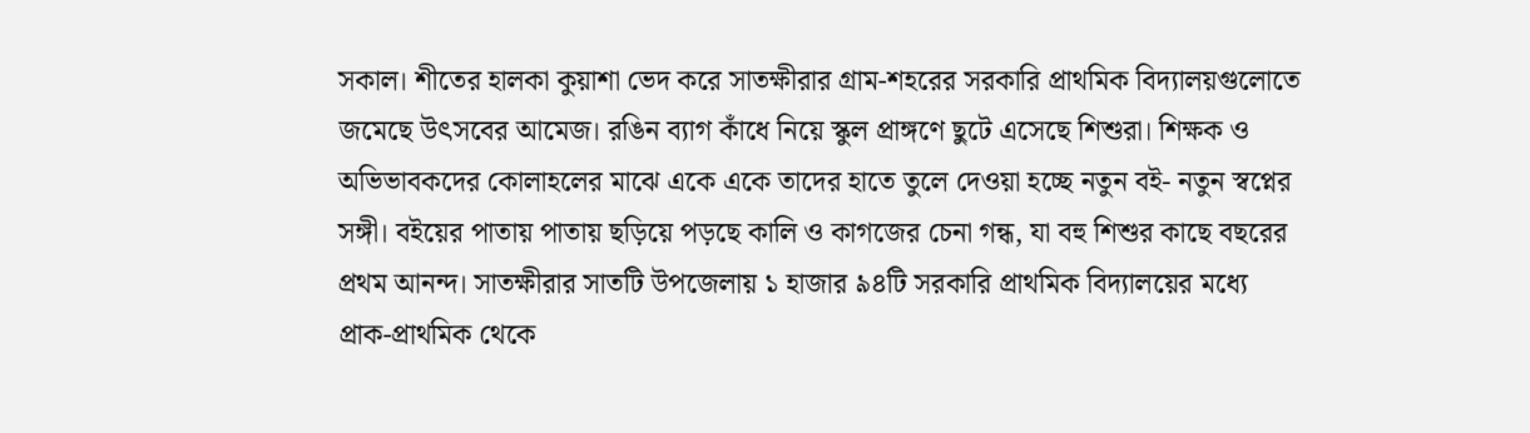সকাল। শীতের হালকা কুয়াশা ভেদ করে সাতক্ষীরার গ্রাম-শহরের সরকারি প্রাথমিক বিদ্যালয়গুলোতে জমেছে উৎসবের আমেজ। রঙিন ব্যাগ কাঁধে নিয়ে স্কুল প্রাঙ্গণে ছুটে এসেছে শিশুরা। শিক্ষক ও অভিভাবকদের কোলাহলের মাঝে একে একে তাদের হাতে তুলে দেওয়া হচ্ছে নতুন বই- নতুন স্বপ্নের সঙ্গী। বইয়ের পাতায় পাতায় ছড়িয়ে পড়ছে কালি ও কাগজের চেনা গন্ধ, যা বহু শিশুর কাছে বছরের প্রথম আনন্দ। সাতক্ষীরার সাতটি উপজেলায় ১ হাজার ৯৪টি সরকারি প্রাথমিক বিদ্যালয়ের মধ্যে প্রাক-প্রাথমিক থেকে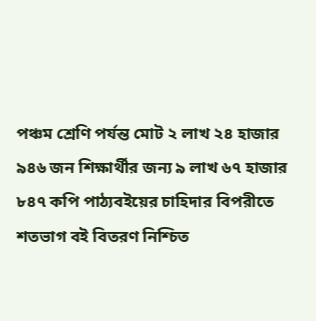পঞ্চম শ্রেণি পর্যন্ত মোট ২ লাখ ২৪ হাজার ৯৪৬ জন শিক্ষার্থীর জন্য ৯ লাখ ৬৭ হাজার ৮৪৭ কপি পাঠ্যবইয়ের চাহিদার বিপরীতে শতভাগ বই বিতরণ নিশ্চিত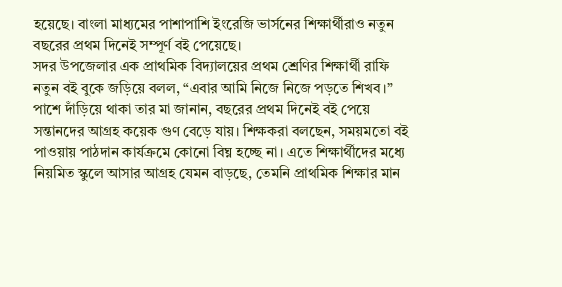হয়েছে। বাংলা মাধ্যমের পাশাপাশি ইংরেজি ভার্সনের শিক্ষার্থীরাও নতুন বছরের প্রথম দিনেই সম্পূর্ণ বই পেয়েছে।
সদর উপজেলার এক প্রাথমিক বিদ্যালয়ের প্রথম শ্রেণির শিক্ষার্থী রাফি নতুন বই বুকে জড়িয়ে বলল, “এবার আমি নিজে নিজে পড়তে শিখব।” পাশে দাঁড়িয়ে থাকা তার মা জানান, বছরের প্রথম দিনেই বই পেয়ে সন্তানদের আগ্রহ কয়েক গুণ বেড়ে যায়। শিক্ষকরা বলছেন, সময়মতো বই পাওয়ায় পাঠদান কার্যক্রমে কোনো বিঘ্ন হচ্ছে না। এতে শিক্ষার্থীদের মধ্যে নিয়মিত স্কুলে আসার আগ্রহ যেমন বাড়ছে, তেমনি প্রাথমিক শিক্ষার মান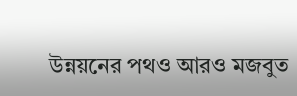উন্নয়নের পথও আরও মজবুত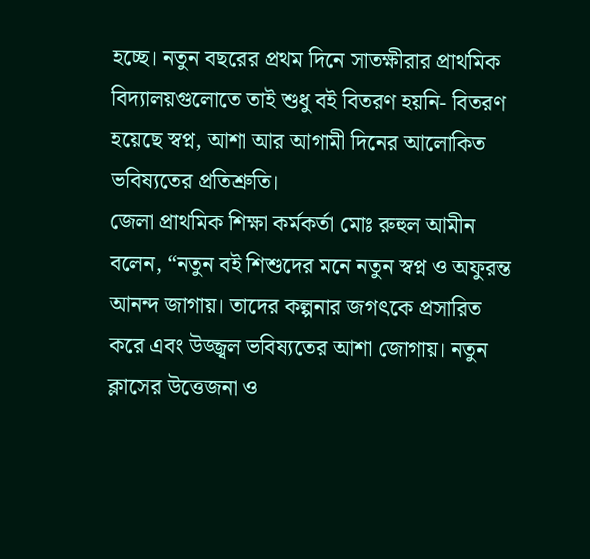হচ্ছে। নতুন বছরের প্রথম দিনে সাতক্ষীরার প্রাথমিক বিদ্যালয়গুলোতে তাই শুধু বই বিতরণ হয়নি- বিতরণ হয়েছে স্বপ্ন, আশা আর আগামী দিনের আলোকিত ভবিষ্যতের প্রতিশ্রুতি।
জেলা প্রাথমিক শিক্ষা কর্মকর্তা মোঃ রুহুল আমীন বলেন, “নতুন বই শিশুদের মনে নতুন স্বপ্ন ও অফুরন্ত আনন্দ জাগায়। তাদের কল্পনার জগৎকে প্রসারিত করে এবং উজ্জ্বল ভবিষ্যতের আশা জোগায়। নতুন ক্লাসের উত্তেজনা ও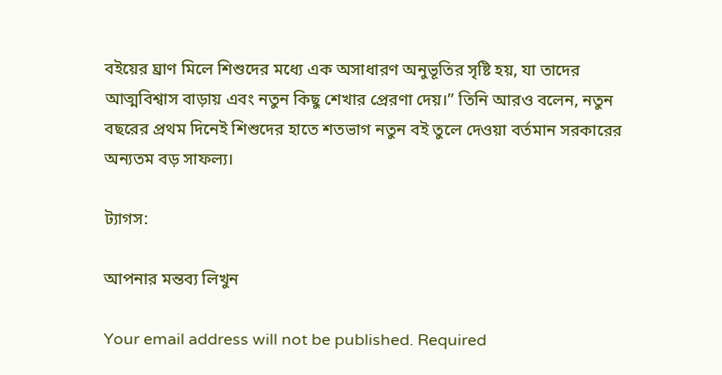বইয়ের ঘ্রাণ মিলে শিশুদের মধ্যে এক অসাধারণ অনুভূতির সৃষ্টি হয়, যা তাদের আত্মবিশ্বাস বাড়ায় এবং নতুন কিছু শেখার প্রেরণা দেয়।” তিনি আরও বলেন, নতুন বছরের প্রথম দিনেই শিশুদের হাতে শতভাগ নতুন বই তুলে দেওয়া বর্তমান সরকারের অন্যতম বড় সাফল্য।

ট্যাগস:

আপনার মন্তব্য লিখুন

Your email address will not be published. Required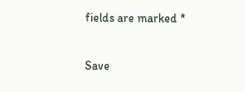fields are marked *

Save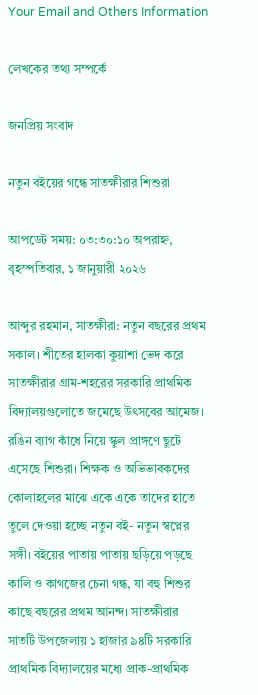Your Email and Others Information

লেখকের তথ্য সম্পর্কে

জনপ্রিয় সংবাদ

নতুন বইয়ের গন্ধে সাতক্ষীরার শিশুরা

আপডেট সময়: ০৩:৩০:১০ অপরাহ্ন, বৃহস্পতিবার, ১ জানুয়ারী ২০২৬

আব্দুর রহমান, সাতক্ষীরা: নতুন বছরের প্রথম সকাল। শীতের হালকা কুয়াশা ভেদ করে সাতক্ষীরার গ্রাম-শহরের সরকারি প্রাথমিক বিদ্যালয়গুলোতে জমেছে উৎসবের আমেজ। রঙিন ব্যাগ কাঁধে নিয়ে স্কুল প্রাঙ্গণে ছুটে এসেছে শিশুরা। শিক্ষক ও অভিভাবকদের কোলাহলের মাঝে একে একে তাদের হাতে তুলে দেওয়া হচ্ছে নতুন বই- নতুন স্বপ্নের সঙ্গী। বইয়ের পাতায় পাতায় ছড়িয়ে পড়ছে কালি ও কাগজের চেনা গন্ধ, যা বহু শিশুর কাছে বছরের প্রথম আনন্দ। সাতক্ষীরার সাতটি উপজেলায় ১ হাজার ৯৪টি সরকারি প্রাথমিক বিদ্যালয়ের মধ্যে প্রাক-প্রাথমিক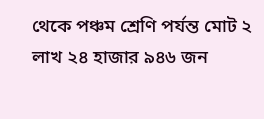থেকে পঞ্চম শ্রেণি পর্যন্ত মোট ২ লাখ ২৪ হাজার ৯৪৬ জন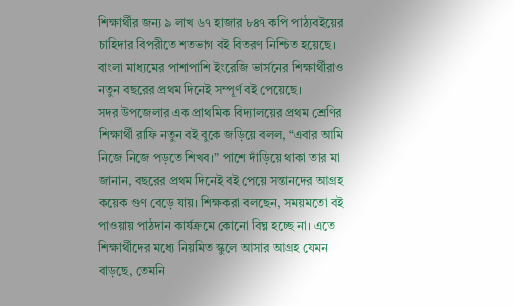শিক্ষার্থীর জন্য ৯ লাখ ৬৭ হাজার ৮৪৭ কপি পাঠ্যবইয়ের চাহিদার বিপরীতে শতভাগ বই বিতরণ নিশ্চিত হয়েছে। বাংলা মাধ্যমের পাশাপাশি ইংরেজি ভার্সনের শিক্ষার্থীরাও নতুন বছরের প্রথম দিনেই সম্পূর্ণ বই পেয়েছে।
সদর উপজেলার এক প্রাথমিক বিদ্যালয়ের প্রথম শ্রেণির শিক্ষার্থী রাফি নতুন বই বুকে জড়িয়ে বলল, “এবার আমি নিজে নিজে পড়তে শিখব।” পাশে দাঁড়িয়ে থাকা তার মা জানান, বছরের প্রথম দিনেই বই পেয়ে সন্তানদের আগ্রহ কয়েক গুণ বেড়ে যায়। শিক্ষকরা বলছেন, সময়মতো বই পাওয়ায় পাঠদান কার্যক্রমে কোনো বিঘ্ন হচ্ছে না। এতে শিক্ষার্থীদের মধ্যে নিয়মিত স্কুলে আসার আগ্রহ যেমন বাড়ছে, তেমনি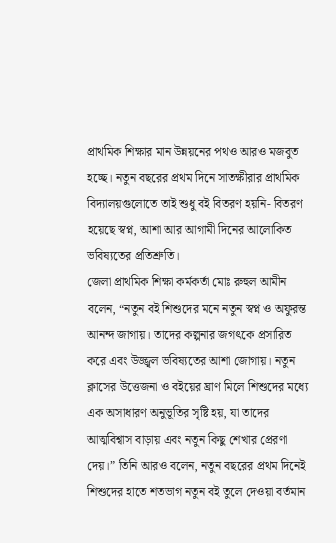প্রাথমিক শিক্ষার মান উন্নয়নের পথও আরও মজবুত হচ্ছে। নতুন বছরের প্রথম দিনে সাতক্ষীরার প্রাথমিক বিদ্যালয়গুলোতে তাই শুধু বই বিতরণ হয়নি- বিতরণ হয়েছে স্বপ্ন, আশা আর আগামী দিনের আলোকিত ভবিষ্যতের প্রতিশ্রুতি।
জেলা প্রাথমিক শিক্ষা কর্মকর্তা মোঃ রুহুল আমীন বলেন, “নতুন বই শিশুদের মনে নতুন স্বপ্ন ও অফুরন্ত আনন্দ জাগায়। তাদের কল্পনার জগৎকে প্রসারিত করে এবং উজ্জ্বল ভবিষ্যতের আশা জোগায়। নতুন ক্লাসের উত্তেজনা ও বইয়ের ঘ্রাণ মিলে শিশুদের মধ্যে এক অসাধারণ অনুভূতির সৃষ্টি হয়, যা তাদের আত্মবিশ্বাস বাড়ায় এবং নতুন কিছু শেখার প্রেরণা দেয়।” তিনি আরও বলেন, নতুন বছরের প্রথম দিনেই শিশুদের হাতে শতভাগ নতুন বই তুলে দেওয়া বর্তমান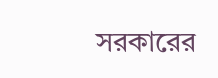সরকারের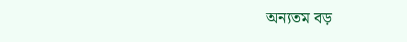অন্যতম বড়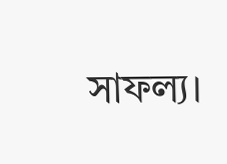সাফল্য।